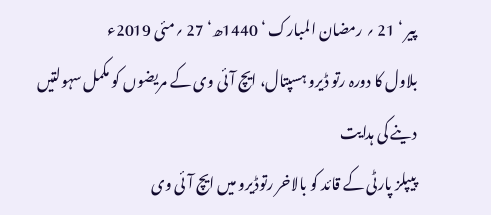پیر ‘ 21 ؍ رمضان المبارک ‘ 1440ھ‘ 27 ؍مئی 2019ء
بلاول کا دورہ رتو ڈیرو ہسپتال، ایچ آئی وی کے مریضوں کو مکمل سہولتیں دینے کی ہدایت
پیپلز پارٹی کے قائد کو بالاخر رتوڈیرو میں ایچ آئی وی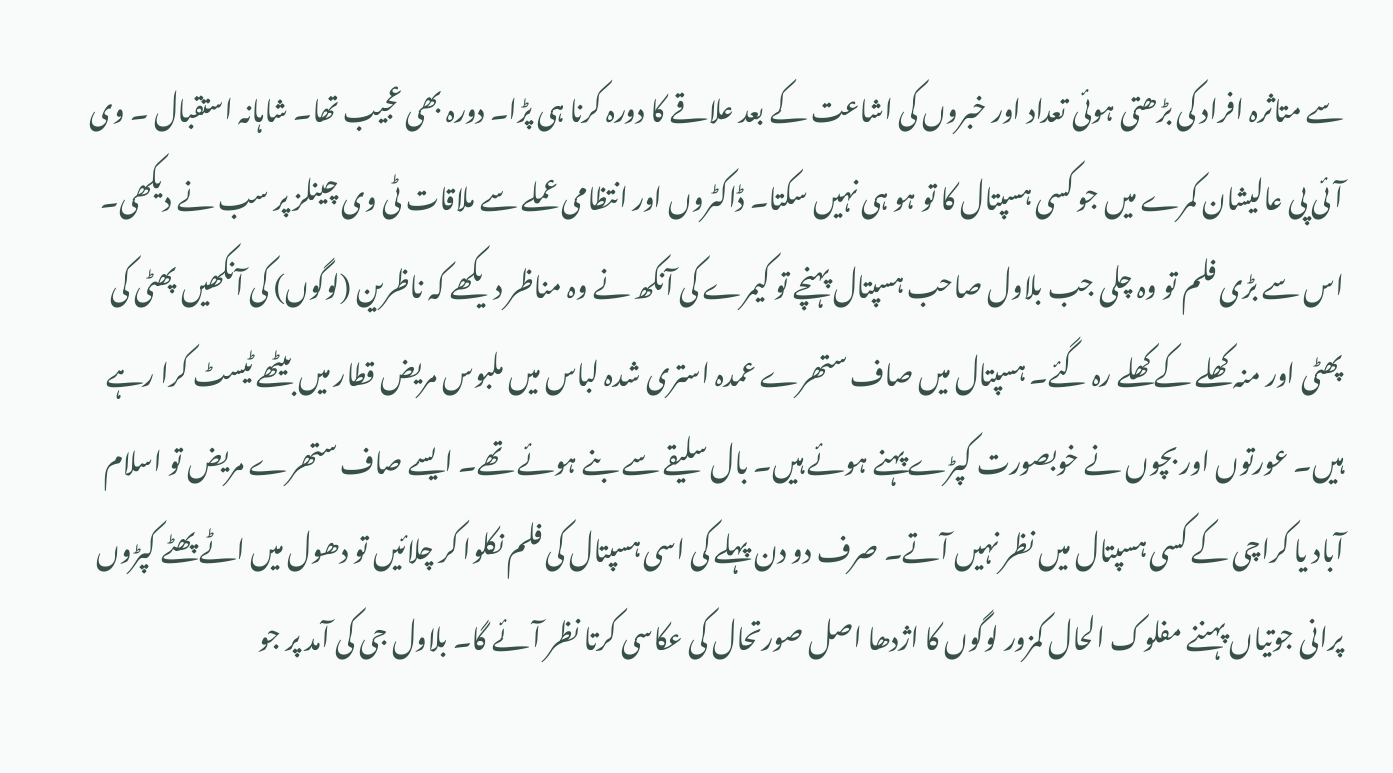سے متاثرہ افراد کی بڑھتی ہوئی تعداد اور خبروں کی اشاعت کے بعد علاقے کا دورہ کرنا ہی پڑا۔ دورہ بھی عجیب تھا۔ شاہانہ استقبال ۔ وی آئی پی عالیشان کمرے میں جو کسی ہسپتال کا تو ہو ہی نہیں سکتا۔ ڈاکٹروں اور انتظامی عملے سے ملاقات ٹی وی چینلز پر سب نے دیکھی۔ اس سے بڑی فلم تو وہ چلی جب بلاول صاحب ہسپتال پہنچے تو کیمرے کی آنکھ نے وہ مناظر دیکھے کہ ناظرین (لوگوں) کی آنکھیں پھٹی کی پھٹی اور منہ کھلے کے کھلے رہ گئے۔ ہسپتال میں صاف ستھرے عمدہ استری شدہ لباس میں ملبوس مریض قطار میں بیٹھے ٹیسٹ کرا رہے ہیں۔ عورتوں اور بچوں نے خوبصورت کپڑے پہنے ہوئے ہیں۔ بال سلیقے سے بنے ہوئے تھے۔ ایسے صاف ستھرے مریض تو اسلام آباد یا کراچی کے کسی ہسپتال میں نظر نہیں آتے۔ صرف دو دن پہلے کی اسی ہسپتال کی فلم نکلوا کر چلائیں تو دھول میں اٹے پھٹے کپڑوں پرانی جوتیاں پہننے مفلوک الحال کمزور لوگوں کا اژدھا اصل صورتحال کی عکاسی کرتا نظر آئے گا۔ بلاول جی کی آمد پر جو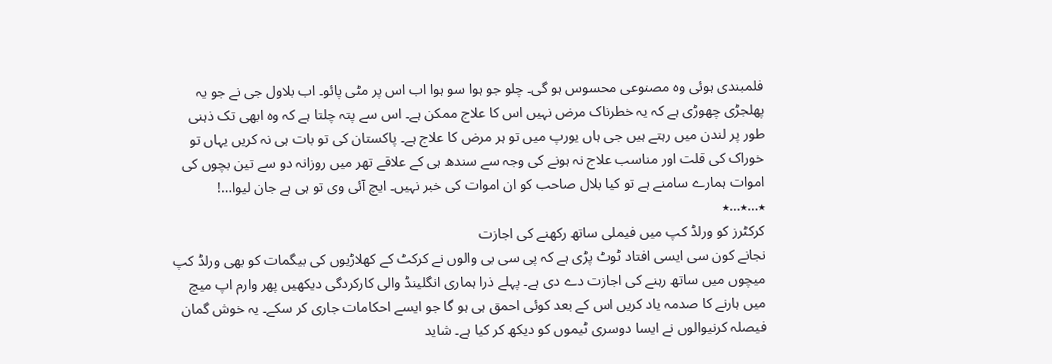فلمبندی ہوئی وہ مصنوعی محسوس ہو گی۔ چلو جو ہوا سو ہوا اب اس پر مٹی پائو۔ اب بلاول جی نے جو یہ پھلجڑی چھوڑی ہے کہ یہ خطرناک مرض نہیں اس کا علاج ممکن ہے۔ اس سے پتہ چلتا ہے کہ وہ ابھی تک ذہنی طور پر لندن میں رہتے ہیں جی ہاں یورپ میں تو ہر مرض کا علاج ہے۔ پاکستان کی تو بات ہی نہ کریں یہاں تو خوراک کی قلت اور مناسب علاج نہ ہونے کی وجہ سے سندھ ہی کے علاقے تھر میں روزانہ دو سے تین بچوں کی اموات ہمارے سامنے ہے تو کیا بلال صاحب کو ان اموات کی خبر نہیں۔ ایچ آئی وی تو ہی ہے جان لیوا…!
٭…٭…٭
کرکٹرز کو ورلڈ کپ میں فیملی ساتھ رکھنے کی اجازت
نجانے کون سی ایسی افتاد ٹوٹ پڑی ہے کہ پی سی بی والوں نے کرکٹ کے کھلاڑیوں کی بیگمات کو بھی ورلڈ کپ میچوں میں ساتھ رہنے کی اجازت دے دی ہے۔ پہلے ذرا ہماری انگلینڈ والی کارکردگی دیکھیں پھر وارم اپ میچ میں ہارنے کا صدمہ یاد کریں اس کے بعد کوئی احمق ہی ہو گا جو ایسے احکامات جاری کر سکے۔ یہ خوش گمان فیصلہ کرنیوالوں نے ایسا دوسری ٹیموں کو دیکھ کر کیا ہے۔ شاید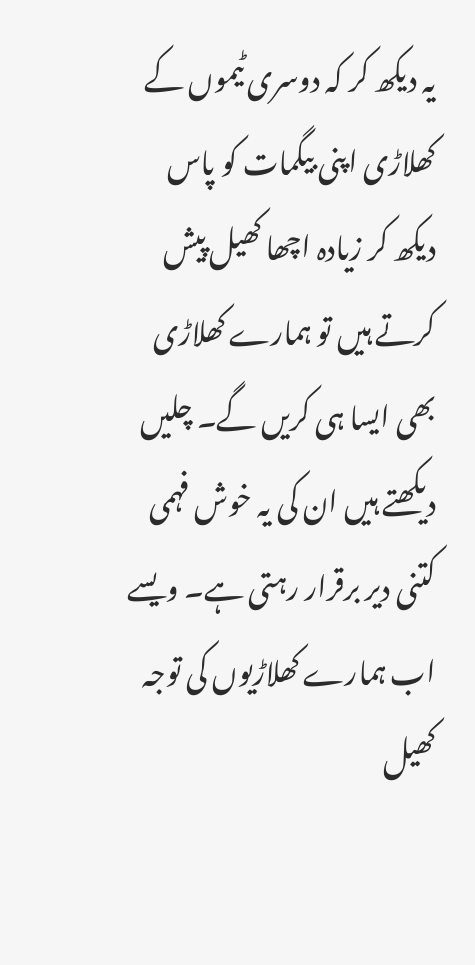یہ دیکھ کر کہ دوسری ٹیموں کے کھلاڑی اپنی بیگمات کو پاس دیکھ کر زیادہ اچھا کھیل پیش کرتے ہیں تو ہمارے کھلاڑی بھی ایسا ہی کریں گے۔ چلیں دیکھتے ہیں ان کی یہ خوش فہمی کتنی دیر برقرار رہتی ہے۔ ویسے اب ہمارے کھلاڑیوں کی توجہ کھیل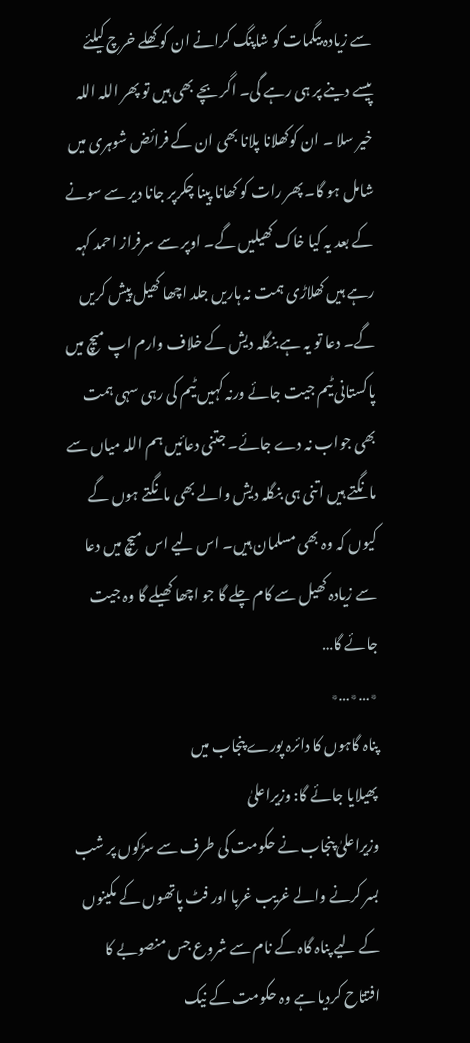سے زیادہ بیگمات کو شاپنگ کرانے ان کو کھلے خرچ کیلئے پیسے دینے پر ہی رہے گی۔ اگر بچے بھی ہیں تو پھر اللہ اللہ خیر سلا ۔ ان کوکھلانا پلانا بھی ان کے فرائض شوہری میں شامل ہو گا۔ پھر رات کو کھانا پینا چکرپر جانا دیر سے سونے کے بعد یہ کیا خاک کھیلیں گے۔ اوپر سے سرفراز احمد کہہ رہے ہیں کھلاڑی ہمت نہ ہاریں جلد اچھا کھیل پیش کریں گے۔ دعا تو یہ ہے بنگلہ دیش کے خلاف وارم اپ میچ میں پاکستانی ٹیم جیت جائے ورنہ کہیں ٹیم کی رہی سہی ہمت بھی جواب نہ دے جائے۔ جتنی دعائیں ہم اللہ میاں سے مانگتے ہیں اتنی ہی بنگلہ دیش والے بھی مانگتے ہوں گے کیوں کہ وہ بھی مسلمان ہیں۔ اس لیے اس میچ میں دعا سے زیادہ کھیل سے کام چلے گا جو اچھا کھیلے گا وہ جیت جائے گا…
٭…٭…٭
پناہ گاہوں کا دائرہ پورے پنجاب میں
پھیلایا جائے گا: وزیراعلیٰ
وزیراعلیٰ پنجاب نے حکومت کی طرف سے سڑکوں پر شب بسر کرنے والے غریب غربا اور فٹ پاتھوں کے مکینوں کے لیے پناہ گاہ کے نام سے شروع جس منصوبے کا افتتاح کردیا ہے وہ حکومت کے نیک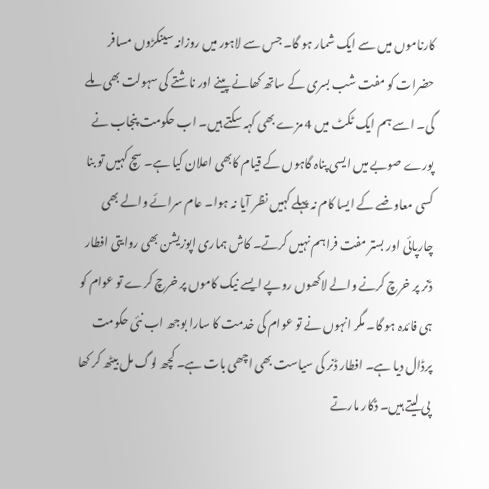کارناموں میں سے ایک شمار ہو گا۔ جس سے لاہور میں روزانہ سینکڑوں مسافر حضرات کو مفت شب بسری کے ساتھ کھانے پینے اور ناشتے کی سہولت بھی ملے گی۔ اسے ہم ایک ٹکٹ میں 4 مزے بھی کہہ سکتے ہیں۔ اب حکومت پنجاب نے پورے صوبے میں ایسی پناہ گاہوں کے قیام کابھی اعلان کیا ہے۔ سچ کہیں تو بنا کسی معاوضے کے ایسا کام نہ پہلے کہیں نظر آیا نہ ہوا۔ عام سرائے والے بھی چارپائی اور بستر مفت فراہم نہیں کرتے۔ کاش ہماری اپوزیشن بھی روایتی افطار ڈنر پر خرچ کرنے والے لاکھوں روپے ایسے نیک کاموں پر خرچ کرے تو عوام کو ہی فائدہ ہو گا۔ مگر انہوں نے تو عوام کی خدمت کا سارا بوجھ اب نئی حکومت پرڈال دیا ہے۔ افطار ڈنر کی سیاست بھی اچھی بات ہے۔ کچھ لوگ مل بیٹھ کر کھا پی لیتے ہیں۔ ڈکار مارتے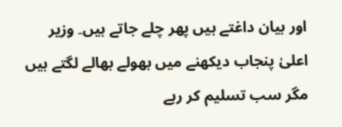اور بیان داغتے ہیں پھر چلے جاتے ہیں۔ وزیر اعلیٰ پنجاب دیکھنے میں بھولے بھالے لگتے ہیں مگر سب تسلیم کر رہے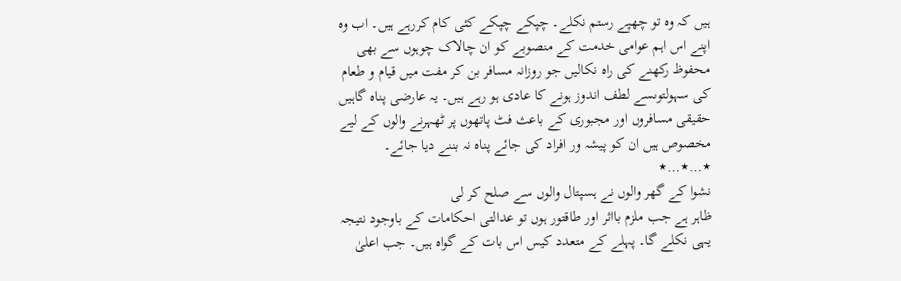ہیں کہ وہ تو چھپے رستم نکلے۔ چپکے چپکے کئی کام کررہے ہیں۔ اب وہ اپنے اس اہم عوامی خدمت کے منصوبے کو ان چالاک چوہوں سے بھی محفوظ رکھنے کی راہ نکالیں جو روزانہ مسافر بن کر مفت میں قیام و طعام کی سہولتوںسے لطف اندوز ہونے کا عادی ہو رہے ہیں۔ یہ عارضی پناہ گاہیں حقیقی مسافروں اور مجبوری کے باعث فٹ پاتھوں پر ٹھہرنے والوں کے لیے مخصوص ہیں ان کو پیشہ ور افراد کی جائے پناہ نہ بننے دیا جائے۔
٭…٭…٭
نشوا کے گھر والوں نے ہسپتال والوں سے صلح کر لی
ظاہر ہے جب ملزم بااثر اور طاقتور ہوں تو عدالتی احکامات کے باوجود نتیجہ یہی نکلے گا۔ پہلے کے متعدد کیس اس بات کے گواہ ہیں۔ جب اعلیٰ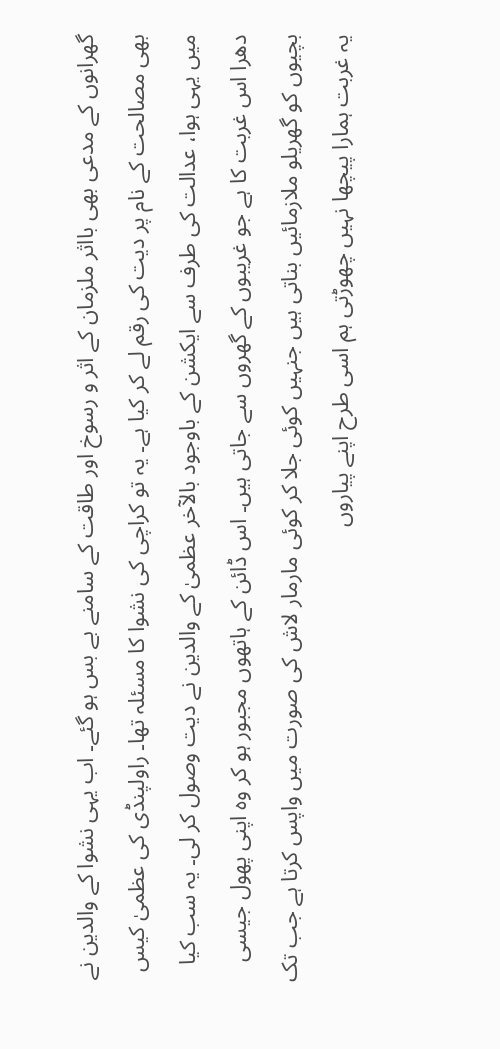گھرانوں کے مدعی بھی بااثر ملزمان کے اثر و رسوخ اور طاقت کے سامنے بے بس ہو گئے۔ اب یہی نشوا کے والدین نے بھی مصالحت کے نام پر دیت کی رقم لے کر کیا ہے۔ یہ تو کراچی کی نشوا کا مسئلہ تھا۔ راولپنڈی کی عظمیٰ کیس میں یہی ہوا، عدالت کی طرف سے ایکشن کے باوجود بالآخر عظمیٰ کے والدین نے دیت وصول کر لی۔ یہ سب کیا دھرا اس غربت کا ہے جو غریبوں کے گھروں سے جاتی ہیں۔ اس ڈائن کے ہاتھوں مجبور ہو کر وہ اپنی پھول جیسی بچیوں کو گھریلو ملازمائیں بناتی ہیں جنہیں کوئی جلا کر کوئی مارمار لاش کی صورت میں واپس کرتا ہے جب تک یہ غربت ہمارا پیچھا نہیں چھوڑتی ہم اسی طرح اپنے پیاروں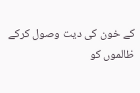کے خون کی دیت وصول کرکے ظالموں کو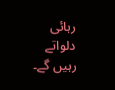رہائی دلواتے رہیں گے۔